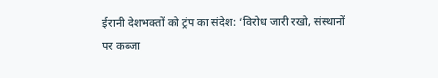ईरानी देशभक्तों को ट्रंप का संदेश: ‘विरोध जारी रखो, संस्थानों पर कब्जा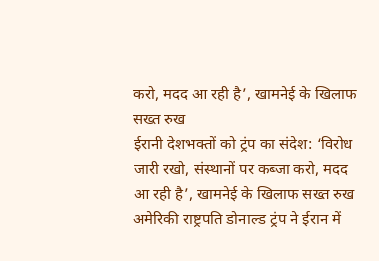करो, मदद आ रही है’, खामनेई के खिलाफ सख्त रुख
ईरानी देशभक्तों को ट्रंप का संदेश: ‘विरोध जारी रखो, संस्थानों पर कब्जा करो, मदद आ रही है’, खामनेई के खिलाफ सख्त रुख
अमेरिकी राष्ट्रपति डोनाल्ड ट्रंप ने ईरान में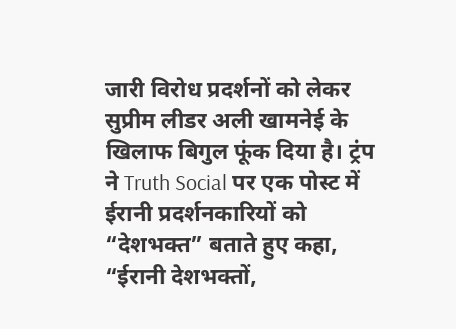जारी विरोध प्रदर्शनों को लेकर सुप्रीम लीडर अली खामनेई के खिलाफ बिगुल फूंक दिया है। ट्रंप ने Truth Social पर एक पोस्ट में ईरानी प्रदर्शनकारियों को “देशभक्त” बताते हुए कहा, “ईरानी देशभक्तों,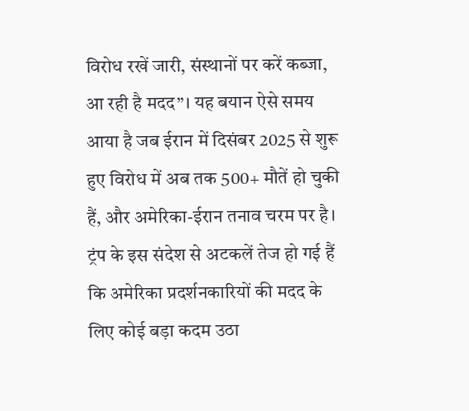विरोध रखें जारी, संस्थानों पर करें कब्जा, आ रही है मदद”। यह बयान ऐसे समय आया है जब ईरान में दिसंबर 2025 से शुरू हुए विरोध में अब तक 500+ मौतें हो चुकी हैं, और अमेरिका-ईरान तनाव चरम पर है। ट्रंप के इस संदेश से अटकलें तेज हो गई हैं कि अमेरिका प्रदर्शनकारियों की मदद के लिए कोई बड़ा कदम उठा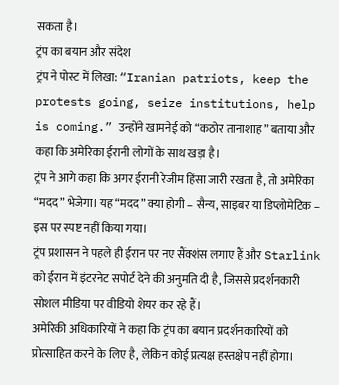सकता है।
ट्रंप का बयान और संदेश
ट्रंप ने पोस्ट में लिखा: “Iranian patriots, keep the protests going, seize institutions, help is coming.” उन्होंने खामनेई को “कठोर तानाशाह” बताया और कहा कि अमेरिका ईरानी लोगों के साथ खड़ा है।
ट्रंप ने आगे कहा कि अगर ईरानी रेजीम हिंसा जारी रखता है, तो अमेरिका “मदद” भेजेगा। यह “मदद” क्या होगी – सैन्य, साइबर या डिप्लोमेटिक – इस पर स्पष्ट नहीं किया गया।
ट्रंप प्रशासन ने पहले ही ईरान पर नए सैंक्शंस लगाए हैं और Starlink को ईरान में इंटरनेट सपोर्ट देने की अनुमति दी है, जिससे प्रदर्शनकारी सोशल मीडिया पर वीडियो शेयर कर रहे हैं।
अमेरिकी अधिकारियों ने कहा कि ट्रंप का बयान प्रदर्शनकारियों को प्रोत्साहित करने के लिए है, लेकिन कोई प्रत्यक्ष हस्तक्षेप नहीं होगा।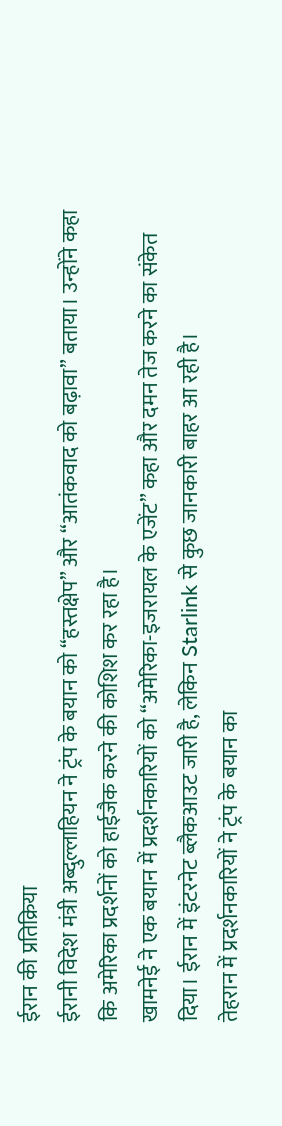ईरान की प्रतिक्रिया
ईरानी विदेश मंत्री अब्दुल्लाहियन ने ट्रंप के बयान को “हस्तक्षेप” और “आतंकवाद को बढ़ावा” बताया। उन्होंने कहा कि अमेरिका प्रदर्शनों को हाईजैक करने की कोशिश कर रहा है।
खामनेई ने एक बयान में प्रदर्शनकारियों को “अमेरिका-इजरायल के एजेंट” कहा और दमन तेज करने का संकेत दिया। ईरान में इंटरनेट ब्लैकआउट जारी है, लेकिन Starlink से कुछ जानकारी बाहर आ रही है।
तेहरान में प्रदर्शनकारियों ने ट्रंप के बयान का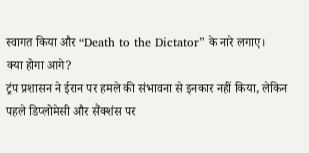स्वागत किया और “Death to the Dictator” के नारे लगाए।
क्या होगा आगे?
ट्रंप प्रशासन ने ईरान पर हमले की संभावना से इनकार नहीं किया, लेकिन पहले डिप्लोमेसी और सैंक्शंस पर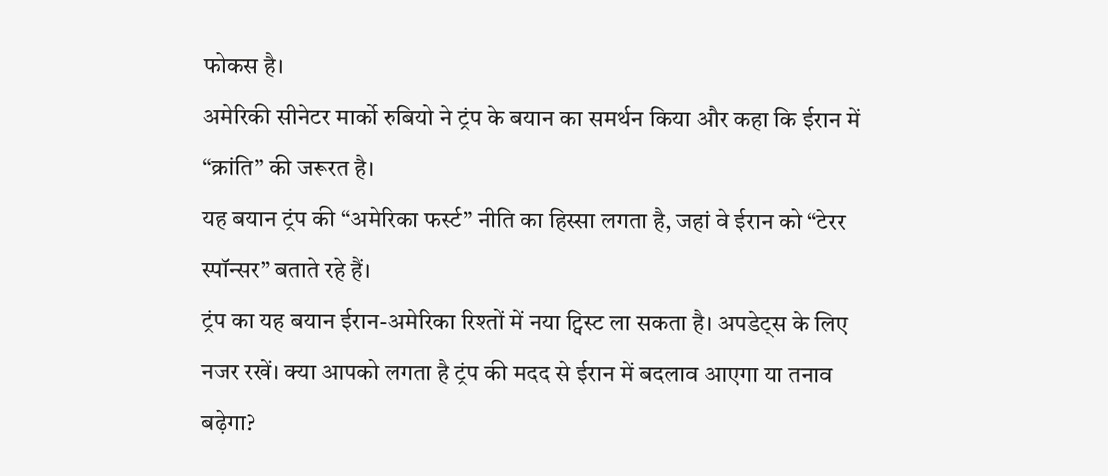फोकस है।
अमेरिकी सीनेटर मार्को रुबियो ने ट्रंप के बयान का समर्थन किया और कहा कि ईरान में “क्रांति” की जरूरत है।
यह बयान ट्रंप की “अमेरिका फर्स्ट” नीति का हिस्सा लगता है, जहां वे ईरान को “टेरर स्पॉन्सर” बताते रहे हैं।
ट्रंप का यह बयान ईरान-अमेरिका रिश्तों में नया ट्विस्ट ला सकता है। अपडेट्स के लिए नजर रखें। क्या आपको लगता है ट्रंप की मदद से ईरान में बदलाव आएगा या तनाव बढ़ेगा?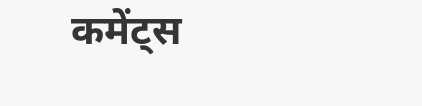कमेंट्स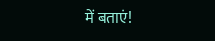में बताएं!